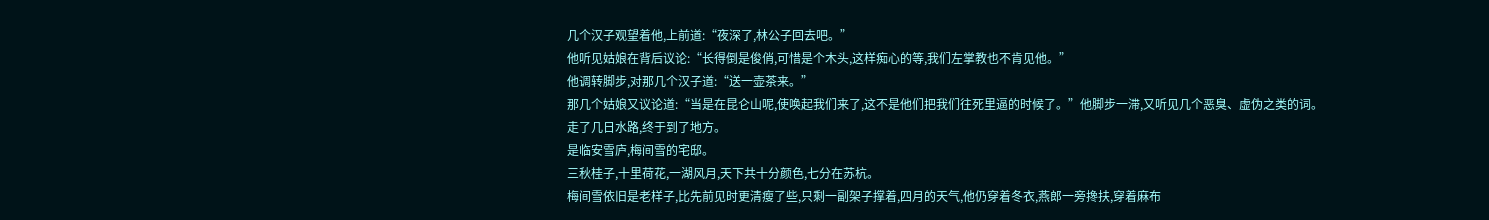几个汉子观望着他,上前道:“夜深了,林公子回去吧。”
他听见姑娘在背后议论:“长得倒是俊俏,可惜是个木头,这样痴心的等,我们左掌教也不肯见他。”
他调转脚步,对那几个汉子道:“送一壶茶来。”
那几个姑娘又议论道:“当是在昆仑山呢,使唤起我们来了,这不是他们把我们往死里逼的时候了。”他脚步一滞,又听见几个恶臭、虚伪之类的词。
走了几日水路,终于到了地方。
是临安雪庐,梅间雪的宅邸。
三秋桂子,十里荷花,一湖风月,天下共十分颜色,七分在苏杭。
梅间雪依旧是老样子,比先前见时更清瘦了些,只剩一副架子撑着,四月的天气,他仍穿着冬衣,燕郎一旁搀扶,穿着麻布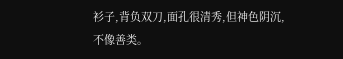衫子,背负双刀,面孔很清秀,但神色阴沉,不像善类。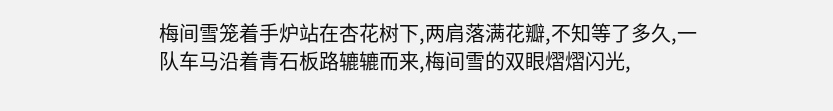梅间雪笼着手炉站在杏花树下,两肩落满花瓣,不知等了多久,一队车马沿着青石板路辘辘而来,梅间雪的双眼熠熠闪光,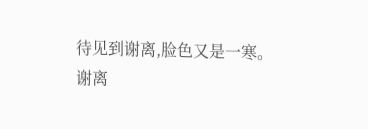待见到谢离,脸色又是一寒。
谢离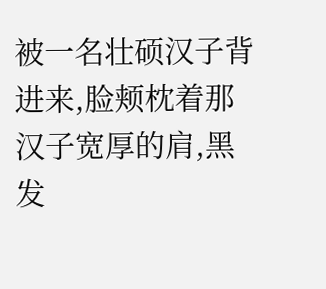被一名壮硕汉子背进来,脸颊枕着那汉子宽厚的肩,黑发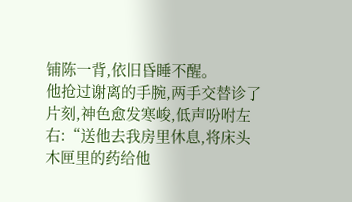铺陈一背,依旧昏睡不醒。
他抢过谢离的手腕,两手交替诊了片刻,神色愈发寒峻,低声吩咐左右:“送他去我房里休息,将床头木匣里的药给他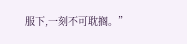服下,一刻不可耽搁。”